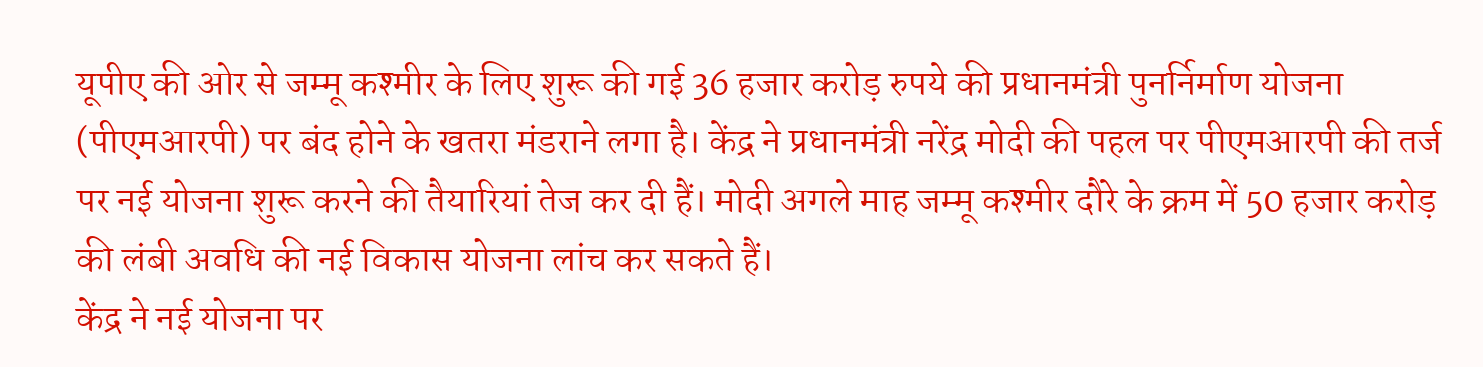यूपीए की ओर से जम्मू कश्मीर के लिए शुरू की गई 36 हजार करोड़ रुपये की प्रधानमंत्री पुनर्निर्माण योजना (पीएमआरपी) पर बंद होने के खतरा मंडराने लगा है। केंद्र ने प्रधानमंत्री नरेंद्र मोदी की पहल पर पीएमआरपी की तर्ज पर नई योजना शुरू करने की तैयारियां तेज कर दी हैं। मोदी अगले माह जम्मू कश्मीर दौरे के क्रम में 50 हजार करोड़ की लंबी अवधि की नई विकास योजना लांच कर सकते हैं।
केंद्र ने नई योजना पर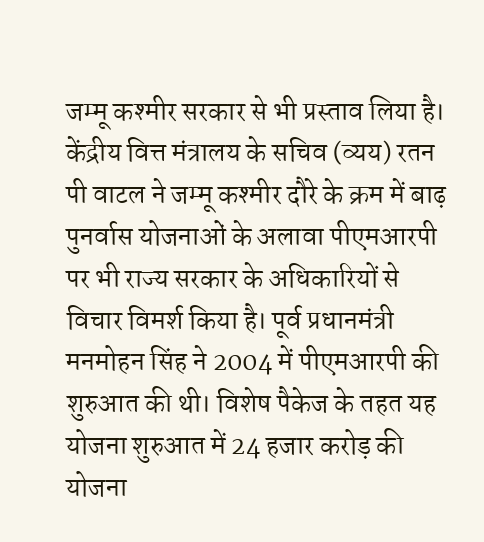जम्मू कश्मीर सरकार से भी प्रस्ताव लिया है। केंद्रीय वित्त मंत्रालय के सचिव (व्यय) रतन पी वाटल ने जम्मू कश्मीर दौरे के क्रम में बाढ़ पुनर्वास योजनाओं के अलावा पीएमआरपी पर भी राज्य सरकार के अधिकारियों से विचार विमर्श किया है। पूर्व प्रधानमंत्री मनमोहन सिंह ने 2004 में पीएमआरपी की शुरुआत की थी। विशेष पैकेज के तहत यह योजना शुरुआत में 24 हजार करोड़ की योजना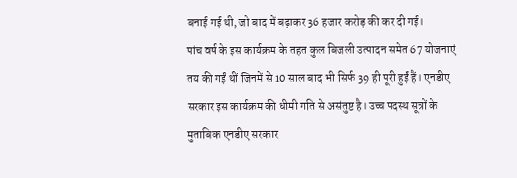बनाई गई थी, जो बाद में बढ़ाकर 36 हजार करोड़ की कर दी गई।
पांच वर्ष के इस कार्यक्रम के तहत कुल बिजली उत्पादन समेत 67 योजनाएं तय की गईं थीं जिनमें से 10 साल बाद भी सिर्फ 39 ही पूरी हुईं हैं। एनडीए सरकार इस कार्यक्रम की धीमी गति से असंतुष्ट है। उच्च पदस्थ सूत्रों के मुताबिक एनडीए सरकार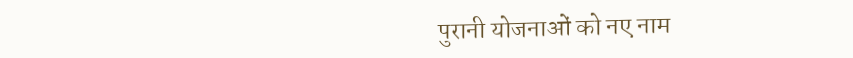पुरानी योजनाओं को नए नाम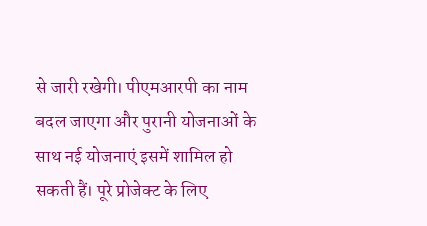से जारी रखेगी। पीएमआरपी का नाम बदल जाएगा और पुरानी योजनाओं के साथ नई योजनाएं इसमें शामिल हो सकती हैं। पूरे प्रोजेक्ट के लिए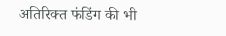अतिरिक्त फंडिंग की भी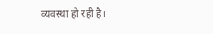व्यवस्था हो रही है।